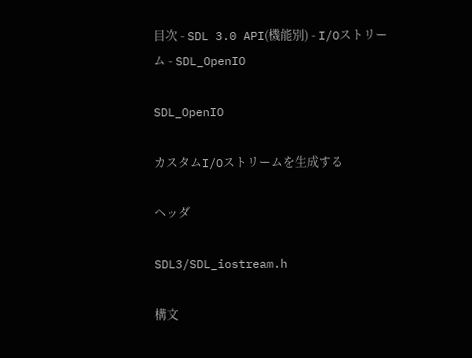目次 - SDL 3.0 API(機能別) - I/Oストリーム - SDL_OpenIO

SDL_OpenIO

カスタムI/Oストリームを生成する

ヘッダ

SDL3/SDL_iostream.h

構文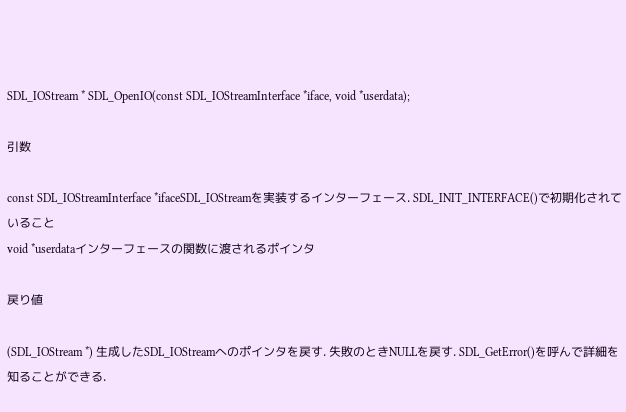SDL_IOStream * SDL_OpenIO(const SDL_IOStreamInterface *iface, void *userdata);

引数

const SDL_IOStreamInterface *ifaceSDL_IOStreamを実装するインターフェース. SDL_INIT_INTERFACE()で初期化されていること
void *userdataインターフェースの関数に渡されるポインタ

戻り値

(SDL_IOStream *) 生成したSDL_IOStreamへのポインタを戻す. 失敗のときNULLを戻す. SDL_GetError()を呼んで詳細を知ることができる.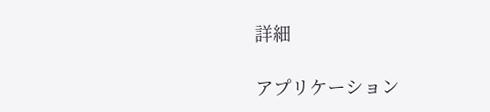詳細

アプリケーション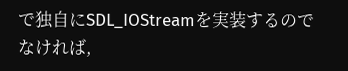で独自にSDL_IOStreamを実装するのでなければ,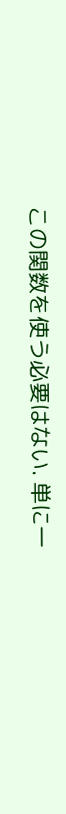この関数を使う必要はない. 単に一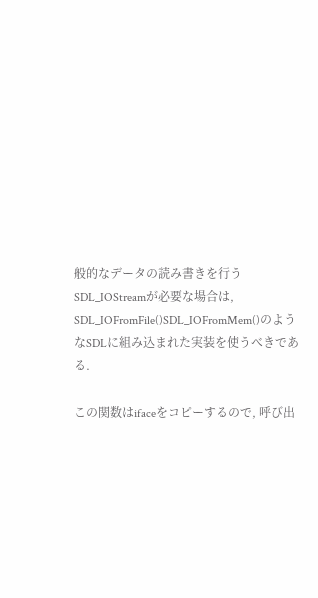般的なデータの読み書きを行うSDL_IOStreamが必要な場合は, SDL_IOFromFile()SDL_IOFromMem()のようなSDLに組み込まれた実装を使うべきである.

この関数はifaceをコピーするので, 呼び出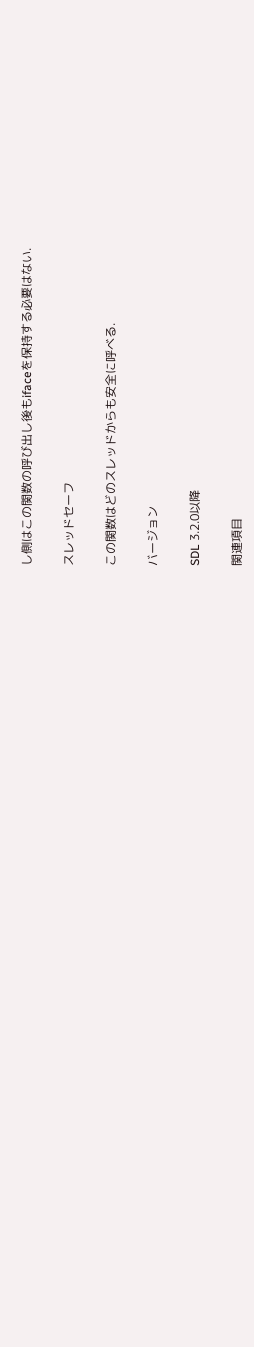し側はこの関数の呼び出し後もifaceを保持する必要はない.

スレッドセーフ

この関数はどのスレッドからも安全に呼べる.

バージョン

SDL 3.2.0以降

関連項目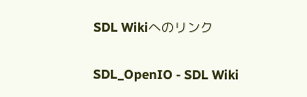SDL Wikiへのリンク

SDL_OpenIO - SDL Wiki